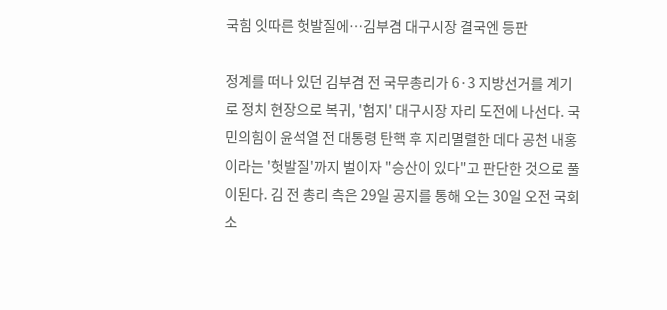국힘 잇따른 헛발질에…김부겸 대구시장 결국엔 등판

정계를 떠나 있던 김부겸 전 국무총리가 6·3 지방선거를 계기로 정치 현장으로 복귀, '험지' 대구시장 자리 도전에 나선다. 국민의힘이 윤석열 전 대통령 탄핵 후 지리멸렬한 데다 공천 내홍이라는 '헛발질'까지 벌이자 "승산이 있다"고 판단한 것으로 풀이된다. 김 전 총리 측은 29일 공지를 통해 오는 30일 오전 국회 소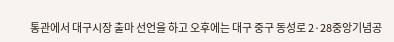통관에서 대구시장 출마 선언을 하고 오후에는 대구 중구 동성로 2·28중앙기념공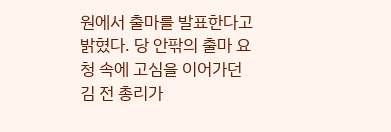원에서 출마를 발표한다고 밝혔다. 당 안팎의 출마 요청 속에 고심을 이어가던 김 전 총리가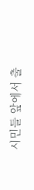시민들 앞에서 출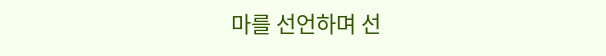마를 선언하며 선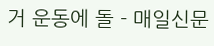거 운동에 돌 - 매일신문